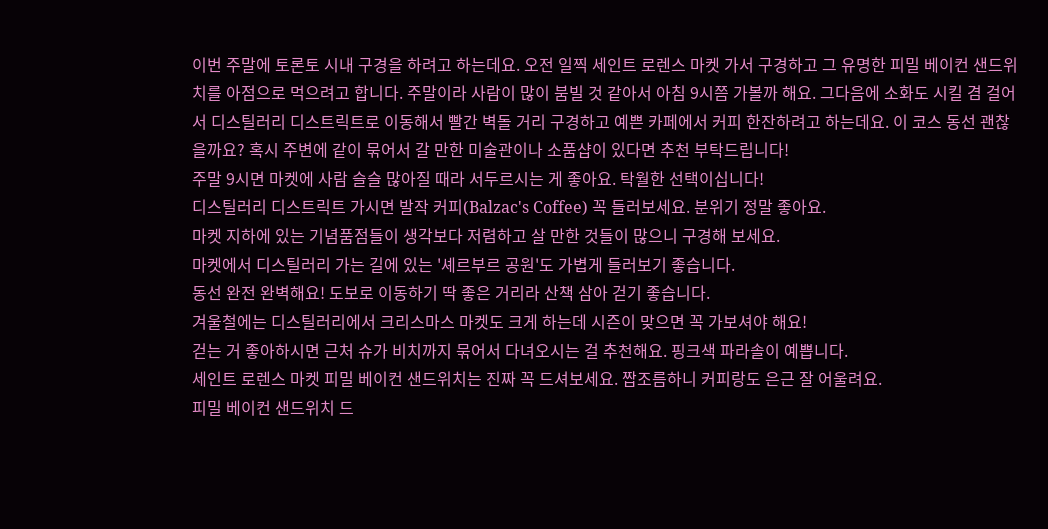이번 주말에 토론토 시내 구경을 하려고 하는데요. 오전 일찍 세인트 로렌스 마켓 가서 구경하고 그 유명한 피밀 베이컨 샌드위치를 아점으로 먹으려고 합니다. 주말이라 사람이 많이 붐빌 것 같아서 아침 9시쯤 가볼까 해요. 그다음에 소화도 시킬 겸 걸어서 디스틸러리 디스트릭트로 이동해서 빨간 벽돌 거리 구경하고 예쁜 카페에서 커피 한잔하려고 하는데요. 이 코스 동선 괜찮을까요? 혹시 주변에 같이 묶어서 갈 만한 미술관이나 소품샵이 있다면 추천 부탁드립니다!
주말 9시면 마켓에 사람 슬슬 많아질 때라 서두르시는 게 좋아요. 탁월한 선택이십니다!
디스틸러리 디스트릭트 가시면 발작 커피(Balzac's Coffee) 꼭 들러보세요. 분위기 정말 좋아요.
마켓 지하에 있는 기념품점들이 생각보다 저렴하고 살 만한 것들이 많으니 구경해 보세요.
마켓에서 디스틸러리 가는 길에 있는 '셰르부르 공원'도 가볍게 들러보기 좋습니다.
동선 완전 완벽해요! 도보로 이동하기 딱 좋은 거리라 산책 삼아 걷기 좋습니다.
겨울철에는 디스틸러리에서 크리스마스 마켓도 크게 하는데 시즌이 맞으면 꼭 가보셔야 해요!
걷는 거 좋아하시면 근처 슈가 비치까지 묶어서 다녀오시는 걸 추천해요. 핑크색 파라솔이 예쁩니다.
세인트 로렌스 마켓 피밀 베이컨 샌드위치는 진짜 꼭 드셔보세요. 짭조름하니 커피랑도 은근 잘 어울려요.
피밀 베이컨 샌드위치 드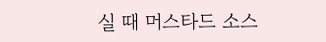실 때 머스타드 소스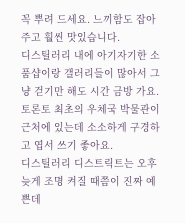꼭 뿌려 드세요. 느끼함도 잡아주고 훨씬 맛있습니다.
디스틸러리 내에 아기자기한 소품샵이랑 갤러리들이 많아서 그냥 걷기만 해도 시간 금방 가요.
토론토 최초의 우체국 박물관이 근처에 있는데 소소하게 구경하고 엽서 쓰기 좋아요.
디스틸러리 디스트릭트는 오후 늦게 조명 켜질 때쯤이 진짜 예쁜데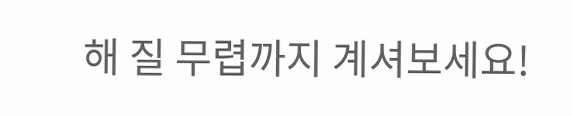해 질 무렵까지 계셔보세요!